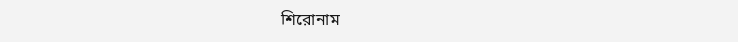শিরোনাম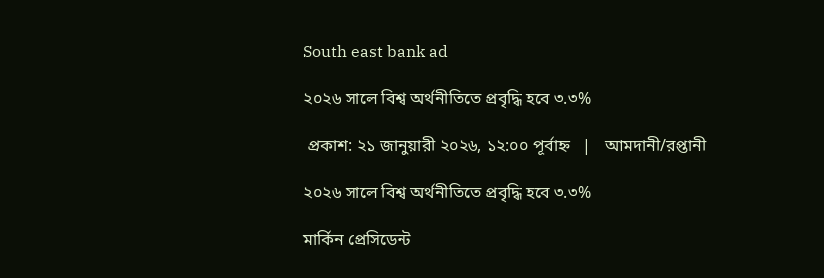South east bank ad

২০২৬ সালে বিশ্ব অর্থনীতিতে প্রবৃদ্ধি হবে ৩.৩%

 প্রকাশ: ২১ জানুয়ারী ২০২৬, ১২:০০ পূর্বাহ্ন   |   আমদানী/রপ্তানী

২০২৬ সালে বিশ্ব অর্থনীতিতে প্রবৃদ্ধি হবে ৩.৩%

মার্কিন প্রেসিডেন্ট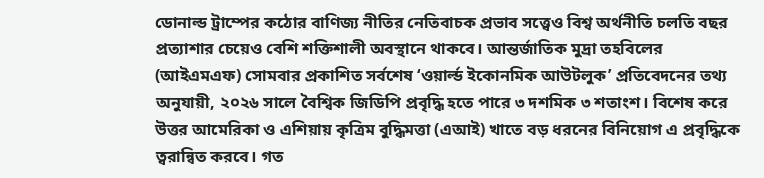ডোনাল্ড ট্রাম্পের কঠোর বাণিজ্য নীতির নেতিবাচক প্রভাব সত্ত্বেও বিশ্ব অর্থনীতি চলতি বছর প্রত্যাশার চেয়েও বেশি শক্তিশালী অবস্থানে থাকবে। আন্তর্জাতিক মুদ্রা তহবিলের (আইএমএফ) সোমবার প্রকাশিত সর্বশেষ ‘ওয়ার্ল্ড ইকোনমিক আউটলুক’ প্রতিবেদনের তথ্য অনুযায়ী, ২০২৬ সালে বৈশ্বিক জিডিপি প্রবৃদ্ধি হতে পারে ৩ দশমিক ৩ শতাংশ। বিশেষ করে উত্তর আমেরিকা ও এশিয়ায় কৃত্রিম বুদ্ধিমত্তা (এআই) খাতে বড় ধরনের বিনিয়োগ এ প্রবৃদ্ধিকে ত্বরান্বিত করবে। গত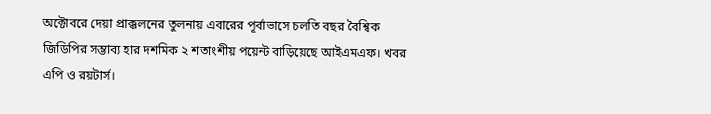অক্টোবরে দেয়া প্রাক্কলনের তুলনায় এবারের পূর্বাভাসে চলতি বছর বৈশ্বিক জিডিপির সম্ভাব্য হার দশমিক ২ শতাংশীয় পয়েন্ট বাড়িয়েছে আইএমএফ। খবর এপি ও রয়টার্স।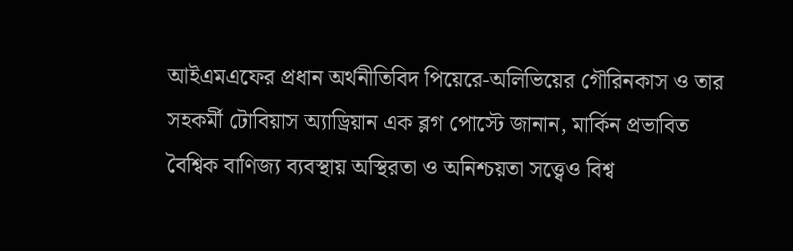আইএমএফের প্রধান অর্থনীতিবিদ পিয়েরে-অলিভিয়ের গৌরিনকাস ও তার সহকর্মী টোবিয়াস অ্যাড্রিয়ান এক ব্লগ পোস্টে জানান, মার্কিন প্রভাবিত বৈশ্বিক বাণিজ্য ব্যবস্থায় অস্থিরতা ও অনিশ্চয়তা সত্ত্বেও বিশ্ব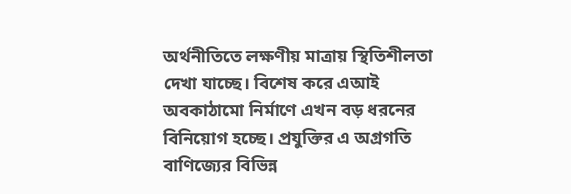অর্থনীতিতে লক্ষণীয় মাত্রায় স্থিতিশীলতা দেখা যাচ্ছে। বিশেষ করে এআই অবকাঠামো নির্মাণে এখন বড় ধরনের বিনিয়োগ হচ্ছে। প্রযুক্তির এ অগ্রগতি বাণিজ্যের বিভিন্ন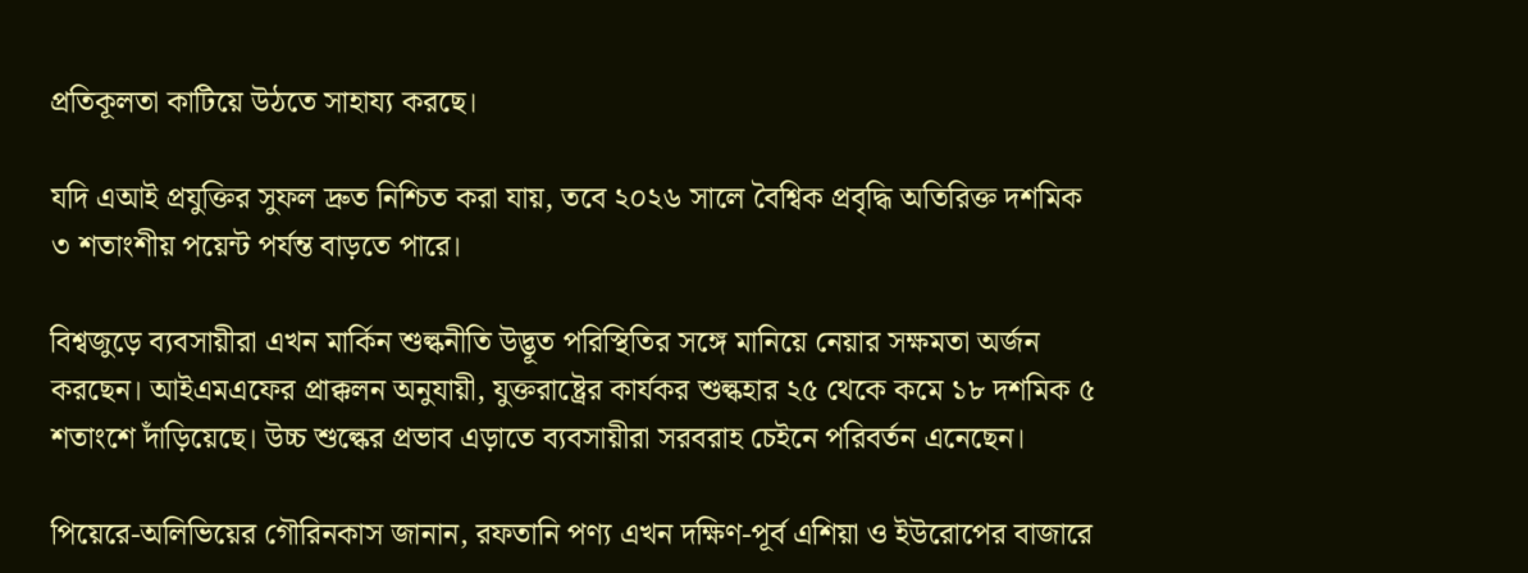প্রতিকূলতা কাটিয়ে উঠতে সাহায্য করছে।

যদি এআই প্রযুক্তির সুফল দ্রুত নিশ্চিত করা যায়, তবে ২০২৬ সালে বৈশ্বিক প্রবৃদ্ধি অতিরিক্ত দশমিক ৩ শতাংশীয় পয়েন্ট পর্যন্ত বাড়তে পারে।

বিশ্বজুড়ে ব্যবসায়ীরা এখন মার্কিন শুল্কনীতি উদ্ভূত পরিস্থিতির সঙ্গে মানিয়ে নেয়ার সক্ষমতা অর্জন করছেন। আইএমএফের প্রাক্কলন অনুযায়ী, যুক্তরাষ্ট্রের কার্যকর শুল্কহার ২৫ থেকে কমে ১৮ দশমিক ৫ শতাংশে দাঁড়িয়েছে। উচ্চ শুল্কের প্রভাব এড়াতে ব্যবসায়ীরা সরবরাহ চেইনে পরিবর্তন এনেছেন।

পিয়েরে-অলিভিয়ের গৌরিনকাস জানান, রফতানি পণ্য এখন দক্ষিণ-পূর্ব এশিয়া ও ইউরোপের বাজারে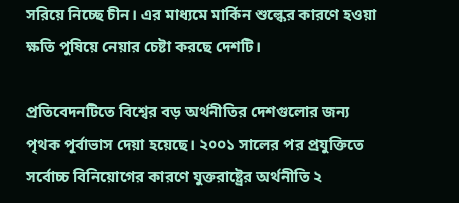সরিয়ে নিচ্ছে চীন। এর মাধ্যমে মার্কিন শুল্কের কারণে হওয়া ক্ষতি পুষিয়ে নেয়ার চেষ্টা করছে দেশটি।

প্রতিবেদনটিতে বিশ্বের বড় অর্থনীতির দেশগুলোর জন্য পৃথক পূর্বাভাস দেয়া হয়েছে। ২০০১ সালের পর প্রযুক্তিতে সর্বোচ্চ বিনিয়োগের কারণে যুক্তরাষ্ট্রের অর্থনীতি ২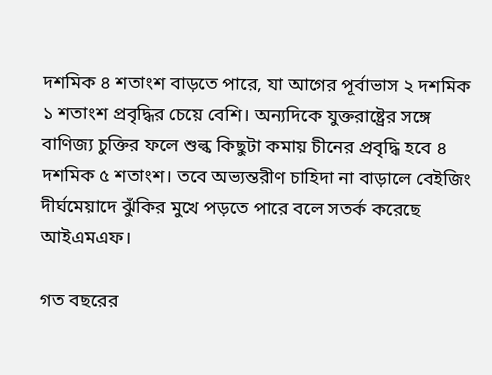দশমিক ৪ শতাংশ বাড়তে পারে, যা আগের পূর্বাভাস ২ দশমিক ১ শতাংশ প্রবৃদ্ধির চেয়ে বেশি। অন্যদিকে যুক্তরাষ্ট্রের সঙ্গে বাণিজ্য চুক্তির ফলে শুল্ক কিছুটা কমায় চীনের প্রবৃদ্ধি হবে ৪ দশমিক ৫ শতাংশ। তবে অভ্যন্তরীণ চাহিদা না বাড়ালে বেইজিং দীর্ঘমেয়াদে ঝুঁকির মুখে পড়তে পারে বলে সতর্ক করেছে আইএমএফ।

গত বছরের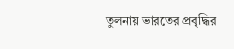তুলনায় ভারতের প্রবৃদ্ধির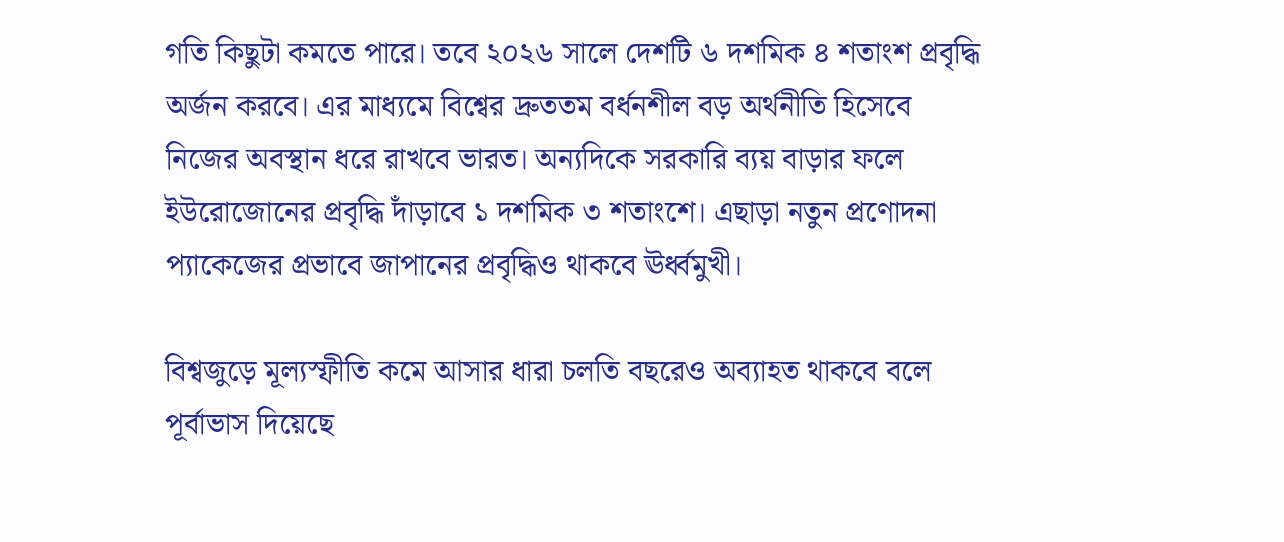গতি কিছুটা কমতে পারে। তবে ২০২৬ সালে দেশটি ৬ দশমিক ৪ শতাংশ প্রবৃদ্ধি অর্জন করবে। এর মাধ্যমে বিশ্বের দ্রুততম বর্ধনশীল বড় অর্থনীতি হিসেবে নিজের অবস্থান ধরে রাখবে ভারত। অন্যদিকে সরকারি ব্যয় বাড়ার ফলে ইউরোজোনের প্রবৃদ্ধি দাঁড়াবে ১ দশমিক ৩ শতাংশে। এছাড়া নতুন প্রণোদনা প্যাকেজের প্রভাবে জাপানের প্রবৃদ্ধিও থাকবে ঊর্ধ্বমুখী।

বিশ্বজুড়ে মূল্যস্ফীতি কমে আসার ধারা চলতি বছরেও অব্যাহত থাকবে বলে পূর্বাভাস দিয়েছে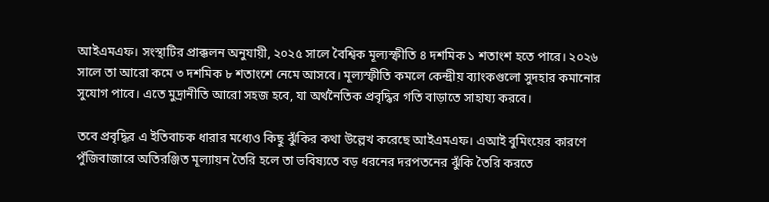আইএমএফ। সংস্থাটির প্রাক্কলন অনুযায়ী, ২০২৫ সালে বৈশ্বিক মূল্যস্ফীতি ৪ দশমিক ১ শতাংশ হতে পারে। ২০২৬ সালে তা আরো কমে ৩ দশমিক ৮ শতাংশে নেমে আসবে। মূল্যস্ফীতি কমলে কেন্দ্রীয় ব্যাংকগুলো সুদহার কমানোর সুযোগ পাবে। এতে মুদ্রানীতি আরো সহজ হবে, যা অর্থনৈতিক প্রবৃদ্ধির গতি বাড়াতে সাহায্য করবে।

তবে প্রবৃদ্ধির এ ইতিবাচক ধারার মধ্যেও কিছু ঝুঁকির কথা উল্লেখ করেছে আইএমএফ। এআই বুমিংয়ের কারণে পুঁজিবাজারে অতিরঞ্জিত মূল্যায়ন তৈরি হলে তা ভবিষ্যতে বড় ধরনের দরপতনের ঝুঁকি তৈরি করতে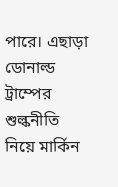পারে। এছাড়া ডোনাল্ড ট্রাম্পের শুল্কনীতি নিয়ে মার্কিন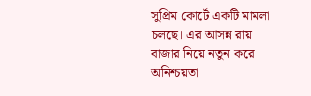সুপ্রিম কোর্টে একটি মামলা চলছে। এর আসন্ন রায় বাজার নিয়ে নতুন করে অনিশ্চয়তা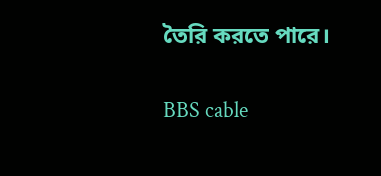তৈরি করতে পারে।

BBS cable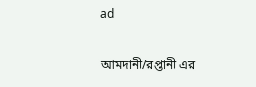ad

আমদানী/রপ্তানী এর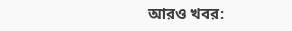আরও খবর: